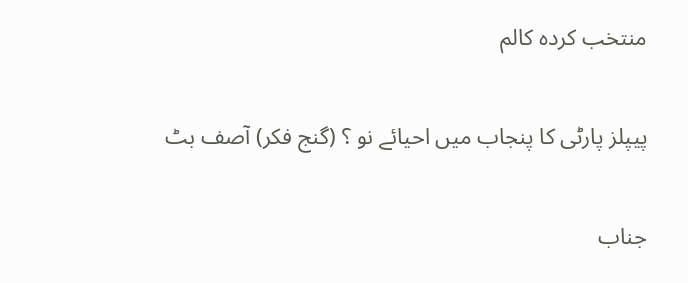منتخب کردہ کالم

پیپلز پارٹی کا پنجاب میں احیائے نو ؟ (گنج فکر) آصف بٹ

جناب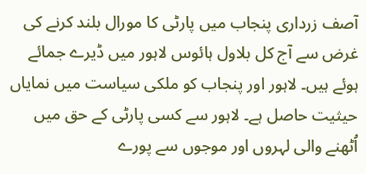آصف زرداری پنجاب میں پارٹی کا مورال بلند کرنے کی غرض سے آج کل بلاول ہائوس لاہور میں ڈیرے جمائے ہوئے ہیں۔ لاہور اور پنجاب کو ملکی سیاست میں نمایاں حیثیت حاصل ہے۔ لاہور سے کسی پارٹی کے حق میں اُٹھنے والی لہروں اور موجوں سے پورے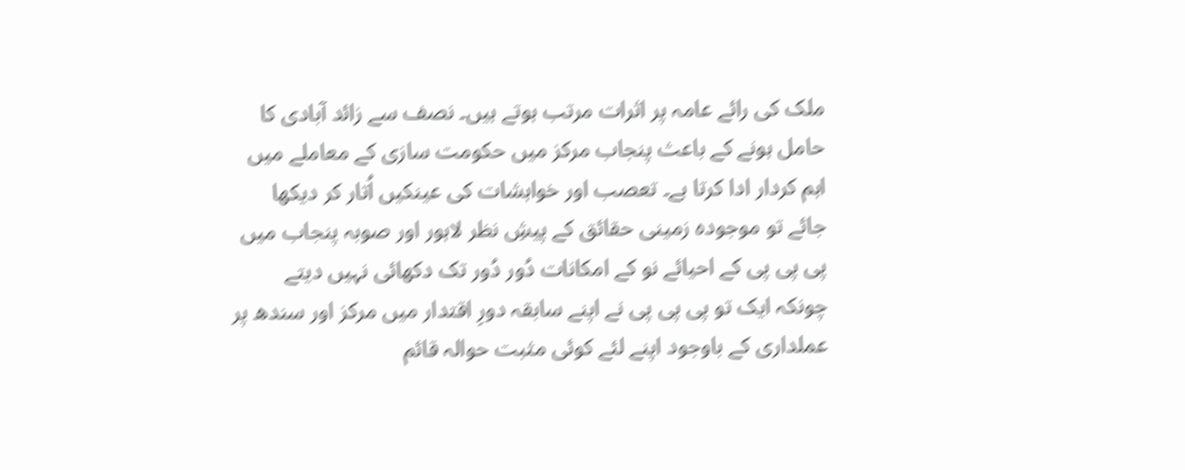ملک کی رائے عامہ پر اثرات مرتب ہوتے ہیں۔ نصف سے زائد آبادی کا حامل ہونے کے باعث پنجاب مرکز میں حکومت سازی کے معاملے میں اہم کردار ادا کرتا ہے۔ تعصب اور خواہشات کی عینکیں اُتار کر دیکھا جائے تو موجودہ زمینی حقائق کے پیشِ نظر لاہور اور صوبہ پنجاب میں پی پی پی کے احیائے نو کے امکانات دُور دُور تک دکھائی نہیں دیتے چونکہ ایک تو پی پی پی نے اپنے سابقہ دورِ اقتدار میں مرکز اور سندھ پر عملداری کے باوجود اپنے لئے کوئی مثبت حوالہ قائم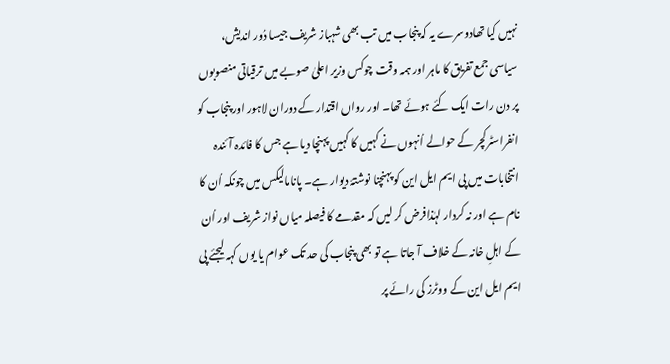نہیں کیا تھادوسرے یہ کہ پنجاب میں تب بھی شہباز شریف جیسا دُور اندیش، سیاسی جمع تفریق کا ماہر اور ہمہ وقت چوکس وزیر اعلیٰ صوبے میں ترقیاتی منصوبوں پر دن رات ایک کئے ہوئے تھا۔ اور رواں اقتدار کے دوران لاہور اور پنجاب کو انفراسٹرکچر کے حوالے اُنہوں نے کہیں کا کہیں پہنچا دیا ہے جس کا فائدہ آئندہ انتخابات میں پی ایم ایل این کو پہنچنا نوشتۂ دیوار ہے۔ پانامالیکس میں چونکہ اُن کا نام ہے اور نہ کردار لہٰذافرض کر لیں کہ مقدمے کا فیصلہ میاں نواز شریف اور اُن کے اہلِ خانہ کے خلاف آ جاتا ہے تو بھی پنجاب کی حد تک عوام یا یوں کہہ لیجئے پی ایم ایل این کے ووٹرز کی رائے پر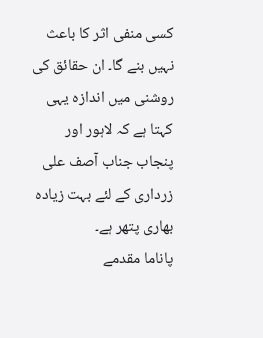کسی منفی اثر کا باعث نہیں بنے گا۔ ان حقائق کی روشنی میں اندازہ یہی کہتا ہے کہ لاہور اور پنجاب جناب آصف علی زرداری کے لئے بہت زیادہ بھاری پتھر ہے۔
پاناما مقدمے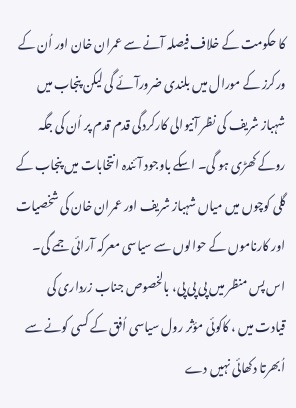کا حکومت کے خلاف فیصلہ آنے سے عمران خان اور اُن کے ورکرز کے مورال میں بلندی ضرورآئے گی لیکن پنجاب میں شہباز شریف کی نظر آنیوالی کارکردگی قدم قدم پر اُن کی جگہ روکے کھڑی ہو گی۔ اسکے باوجود آئندہ انتخابات میں پنجاب کے گلی کوچوں میں میاں شہباز شریف اور عمران خان کی شخصیات اور کارناموں کے حوالوں سے سیاسی معرکہ آرائی جمے گی۔ اس پس منظر میں پی پی پی، بالخصوص جناب زرداری کی قیادت میں ، کاکوئی مؤثر رول سیاسی اُفق کے کسی کونے سے اُبھرتا دکھائی نہیں دے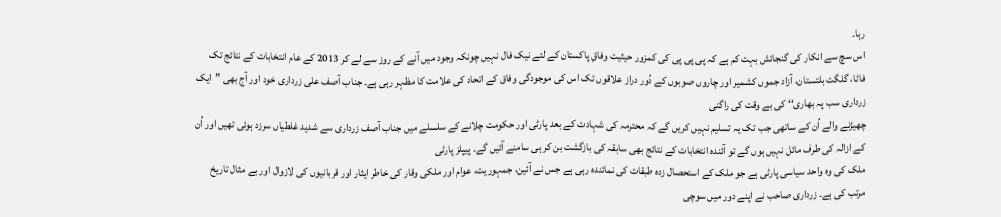رہا۔
اس سچ سے انکار کی گنجائش بہت کم ہے کہ پی پی پی کی کمزور حیثیت وفاقِ پاکستان کے لئے نیک فال نہیں چونکہ وجود میں آنے کے روز سے لے کر 2013 کے عام انتخابات کے نتائج تک فاٹا، گلگت بلتستان، آزاد جموں کشمیر اور چاروں صوبوں کے دُور دراز علاقوں تک اس کی موجودگی وفاق کے اتحاد کی علامت کا مظہر رہی ہے۔ جناب آصف علی زرداری خود اور آج بھی ”ایک زرداری سب پہ بھاری‘‘ کی بے وقت کی راگنی
چھیڑنے والے اُن کے ساتھی جب تک یہ تسلیم نہیں کریں گے کہ محترمہ کی شہادت کے بعد پارٹی اور حکومت چلانے کے سلسلے میں جناب آصف زرداری سے شدید غلطیاں سرزد ہوئی تھیں اور اُن کے ازالہ کی طرف مائل نہیں ہوں گے تو آئندہ انتخابات کے نتائج بھی سابقہ کی بازگشت بن کر ہی سامنے آئیں گے۔ پیپلز پارٹی
ملک کی وہ واحد سیاسی پارٹی ہے جو ملک کے استحصال زدہ طبقات کی نمائندہ رہی ہے جس نے آئین، جمہوریت، عوام اور ملکی وقار کی خاطر ایثار اور قربانیوں کی لازوال اور بے مثال تاریخ مرتب کی ہے۔ زرداری صاحب نے اپنے دور میں سوچی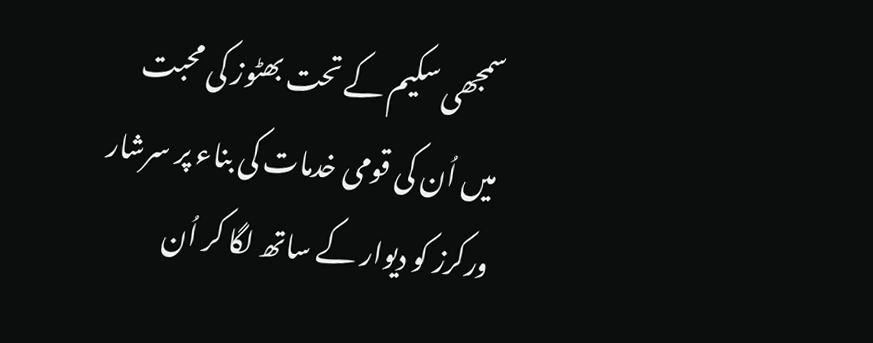سمجھی سکیم کے تحت بھٹوز کی محبت میں اُن کی قومی خدمات کی بناء پر سرشار ورکرز کو دیوار کے ساتھ لگا کر اُن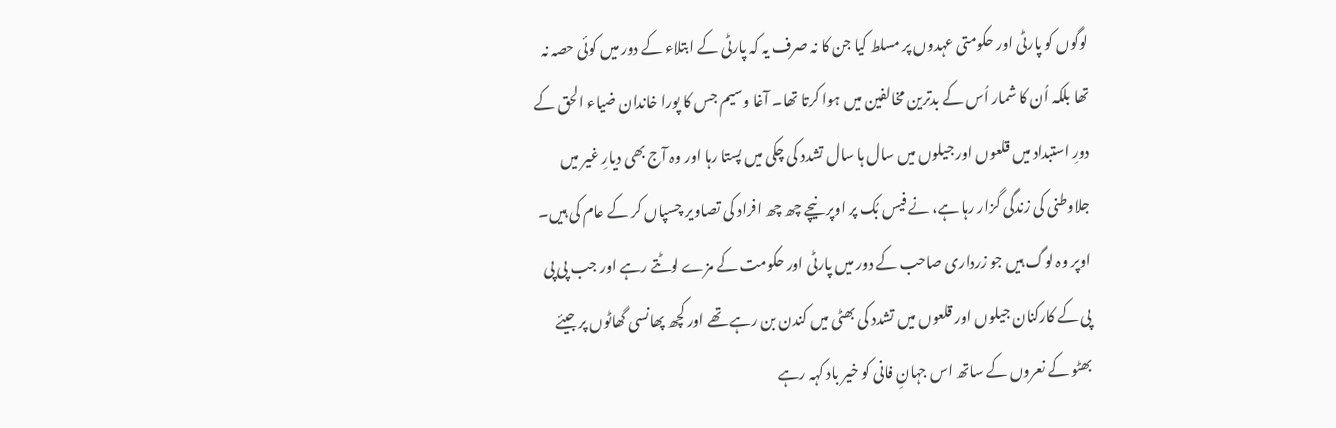لوگوں کو پارٹی اور حکومتی عہدوں پر مسلط کیا جن کا نہ صرف یہ کہ پارٹی کے ابتلاء کے دور میں کوئی حصہ نہ تھا بلکہ اُن کا شمار اُس کے بدترین مخالفین میں ہوا کرتا تھا۔ آغا وسیم جس کا پورا خاندان ضیاء الحق کے دورِ استبداد میں قلعوں اور جیلوں میں سال ہا سال تشدد کی چکی میں پستا رہا اور وہ آج بھی دیارِ غیر میں جلاوطنی کی زندگی گزار رہا ہے، نے فیس بُک پر اوپر نیچے چھ چھ افراد کی تصاویر چسپاں کر کے عام کی ہیں۔ اوپر وہ لوگ ہیں جو زرداری صاحب کے دور میں پارٹی اور حکومت کے مزے لوٹتے رہے اور جب پی پی پی کے کارکنان جیلوں اور قلعوں میں تشدد کی بھٹی میں کندن بن رہے تھے اور کچھ پھانسی گھاٹوں پر جیئے بھٹو کے نعروں کے ساتھ اس جہانِ فانی کو خیر باد کہہ رہے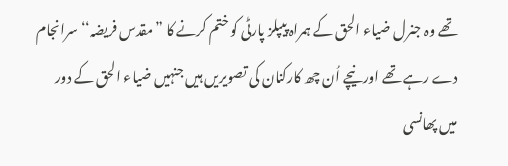تھے وہ جنرل ضیاء الحق کے ہمراہ پیپلز پارٹی کو ختم کرنے کا ”مقدس فریضہ‘‘ سرانجام دے رہے تھے اور نیچے اُن چھ کارکنان کی تصویریں ہیں جنہیں ضیاء الحق کے دور میں پھانسی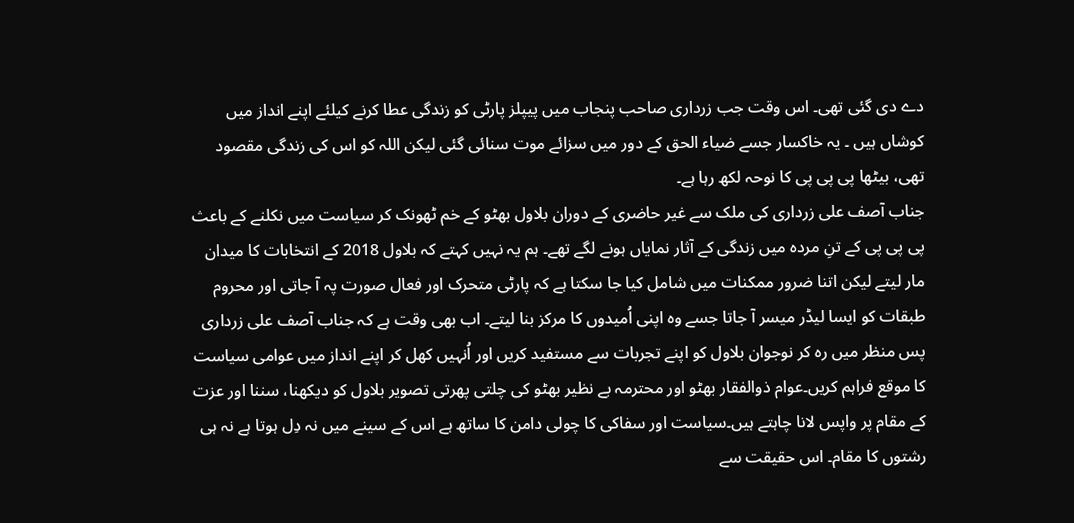دے دی گئی تھی۔ اس وقت جب زرداری صاحب پنجاب میں پیپلز پارٹی کو زندگی عطا کرنے کیلئے اپنے انداز میں کوشاں ہیں ۔ یہ خاکسار جسے ضیاء الحق کے دور میں سزائے موت سنائی گئی لیکن اللہ کو اس کی زندگی مقصود تھی، بیٹھا پی پی پی کا نوحہ لکھ رہا ہے۔
جناب آصف علی زرداری کی ملک سے غیر حاضری کے دوران بلاول بھٹو کے خم ٹھونک کر سیاست میں نکلنے کے باعث پی پی پی کے تنِ مردہ میں زندگی کے آثار نمایاں ہونے لگے تھے۔ ہم یہ نہیں کہتے کہ بلاول 2018 کے انتخابات کا میدان مار لیتے لیکن اتنا ضرور ممکنات میں شامل کیا جا سکتا ہے کہ پارٹی متحرک اور فعال صورت پہ آ جاتی اور محروم طبقات کو ایسا لیڈر میسر آ جاتا جسے وہ اپنی اُمیدوں کا مرکز بنا لیتے۔ اب بھی وقت ہے کہ جناب آصف علی زرداری پس منظر میں رہ کر نوجوان بلاول کو اپنے تجربات سے مستفید کریں اور اُنہیں کھل کر اپنے انداز میں عوامی سیاست کا موقع فراہم کریں۔عوام ذوالفقار بھٹو اور محترمہ بے نظیر بھٹو کی چلتی پھرتی تصویر بلاول کو دیکھنا، سننا اور عزت کے مقام پر واپس لانا چاہتے ہیں۔سیاست اور سفاکی کا چولی دامن کا ساتھ ہے اس کے سینے میں نہ دِل ہوتا ہے نہ ہی رشتوں کا مقام۔ اس حقیقت سے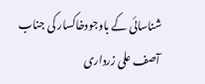شناسائی کے باوجودخاکسار کی جناب آصف علی زرداری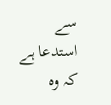سے استدعا ہے کہ وہ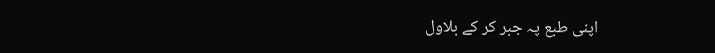اپنی طبع پہ جبر کر کے بلاول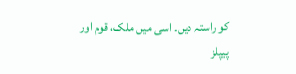کو راستہ دیں۔ اسی میں ملک، قوم اور پیپلز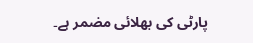پارٹی کی بھلائی مضمر ہے۔